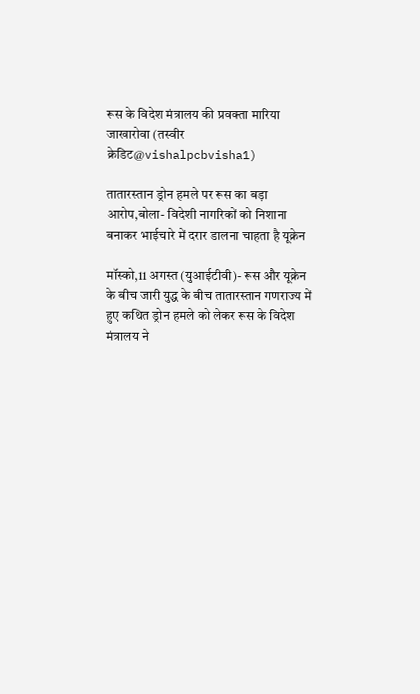रूस के विदेश मंत्रालय की प्रवक्ता मारिया जाखारोवा (तस्वीर क्रेडिट@vishalpcbvisha1)

तातारस्तान ड्रोन हमले पर रूस का बड़ा आरोप,बोला- विदेशी नागरिकों को निशाना बनाकर भाईचारे में दरार डालना चाहता है यूक्रेन

मॉस्को,11 अगस्त (युआईटीवी)- रूस और यूक्रेन के बीच जारी युद्ध के बीच तातारस्तान गणराज्य में हुए कथित ड्रोन हमले को लेकर रूस के विदेश मंत्रालय ने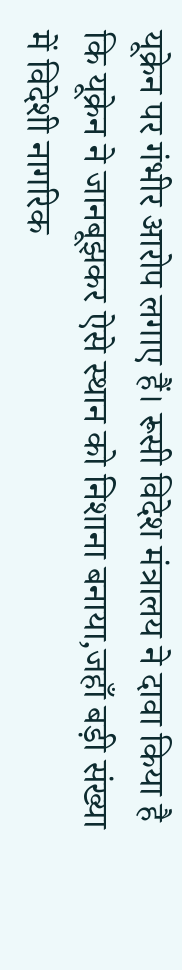यूक्रेन पर गंभीर आरोप लगाए हैं। रूसी विदेश मंत्रालय ने दावा किया है कि यूक्रेन ने जानबूझकर ऐसे स्थान को निशाना बनाया,जहाँ बड़ी संख्या में विदेशी नागरिक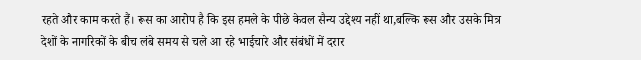रहते और काम करते हैं। रूस का आरोप है कि इस हमले के पीछे केवल सैन्य उद्देश्य नहीं था,बल्कि रूस और उसके मित्र देशों के नागरिकों के बीच लंबे समय से चले आ रहे भाईचारे और संबंधों में दरार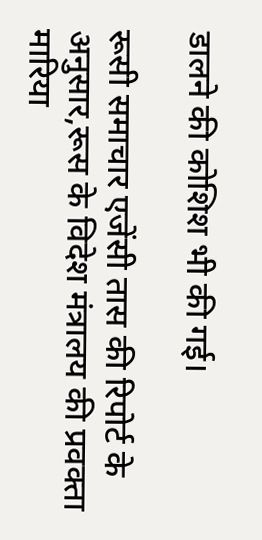डालने की कोशिश भी की गई।

रूसी समाचार एजेंसी तास की रिपोर्ट के अनुसार,रूस के विदेश मंत्रालय की प्रवक्ता मारिया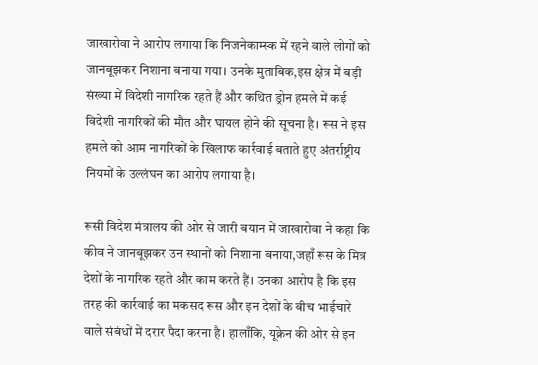जाखारोवा ने आरोप लगाया कि निजनेकाम्स्क में रहने वाले लोगों को जानबूझकर निशाना बनाया गया। उनके मुताबिक,इस क्षेत्र में बड़ी संख्या में विदेशी नागरिक रहते हैं और कथित ड्रोन हमले में कई विदेशी नागरिकों की मौत और घायल होने की सूचना है। रूस ने इस हमले को आम नागरिकों के खिलाफ कार्रवाई बताते हुए अंतर्राष्ट्रीय नियमों के उल्लंघन का आरोप लगाया है।

रूसी विदेश मंत्रालय की ओर से जारी बयान में जाखारोवा ने कहा कि कीव ने जानबूझकर उन स्थानों को निशाना बनाया,जहाँ रूस के मित्र देशों के नागरिक रहते और काम करते हैं। उनका आरोप है कि इस तरह की कार्रवाई का मकसद रूस और इन देशों के बीच भाईचारे वाले संबंधों में दरार पैदा करना है। हालाँकि, यूक्रेन की ओर से इन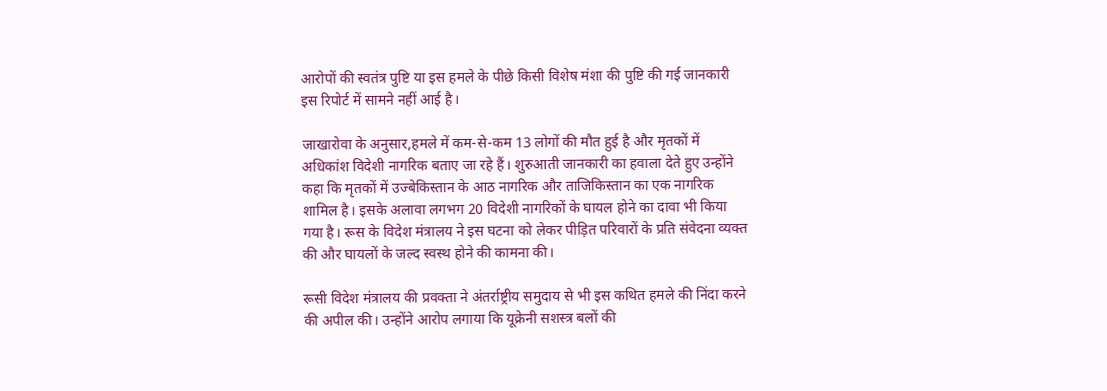आरोपों की स्वतंत्र पुष्टि या इस हमले के पीछे किसी विशेष मंशा की पुष्टि की गई जानकारी इस रिपोर्ट में सामने नहीं आई है।

जाखारोवा के अनुसार,हमले में कम-से-कम 13 लोगों की मौत हुई है और मृतकों में अधिकांश विदेशी नागरिक बताए जा रहे हैं। शुरुआती जानकारी का हवाला देते हुए उन्होंने कहा कि मृतकों में उज्बेकिस्तान के आठ नागरिक और ताजिकिस्तान का एक नागरिक शामिल है। इसके अलावा लगभग 20 विदेशी नागरिकों के घायल होने का दावा भी किया गया है। रूस के विदेश मंत्रालय ने इस घटना को लेकर पीड़ित परिवारों के प्रति संवेदना व्यक्त की और घायलों के जल्द स्वस्थ होने की कामना की।

रूसी विदेश मंत्रालय की प्रवक्ता ने अंतर्राष्ट्रीय समुदाय से भी इस कथित हमले की निंदा करने की अपील की। उन्होंने आरोप लगाया कि यूक्रेनी सशस्त्र बलों की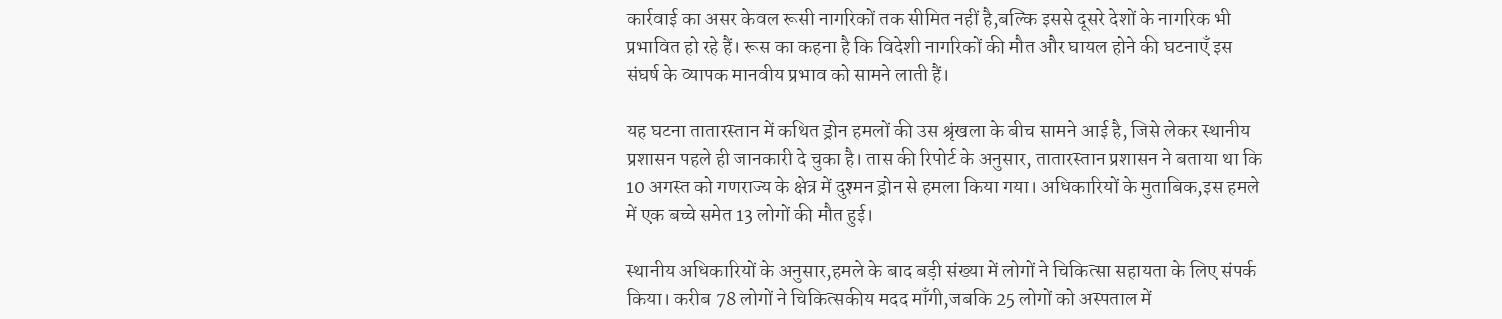कार्रवाई का असर केवल रूसी नागरिकों तक सीमित नहीं है,बल्कि इससे दूसरे देशों के नागरिक भी प्रभावित हो रहे हैं। रूस का कहना है कि विदेशी नागरिकों की मौत और घायल होने की घटनाएँ इस संघर्ष के व्यापक मानवीय प्रभाव को सामने लाती हैं।

यह घटना तातारस्तान में कथित ड्रोन हमलों की उस श्रृंखला के बीच सामने आई है, जिसे लेकर स्थानीय प्रशासन पहले ही जानकारी दे चुका है। तास की रिपोर्ट के अनुसार, तातारस्तान प्रशासन ने बताया था कि 10 अगस्त को गणराज्य के क्षेत्र में दुश्मन ड्रोन से हमला किया गया। अधिकारियों के मुताबिक,इस हमले में एक बच्चे समेत 13 लोगों की मौत हुई।

स्थानीय अधिकारियों के अनुसार,हमले के बाद बड़ी संख्या में लोगों ने चिकित्सा सहायता के लिए संपर्क किया। करीब 78 लोगों ने चिकित्सकीय मदद माँगी,जबकि 25 लोगों को अस्पताल में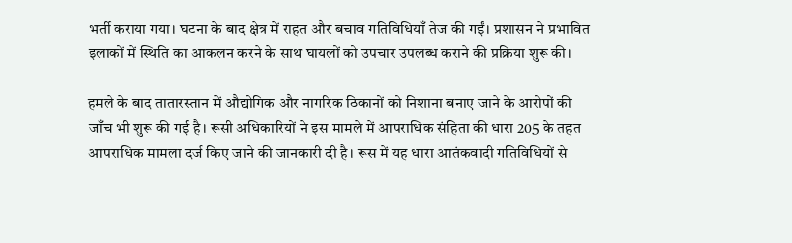भर्ती कराया गया। घटना के बाद क्षेत्र में राहत और बचाव गतिविधियाँ तेज की गईं। प्रशासन ने प्रभावित इलाकों में स्थिति का आकलन करने के साथ घायलों को उपचार उपलब्ध कराने की प्रक्रिया शुरू की।

हमले के बाद तातारस्तान में औद्योगिक और नागरिक ठिकानों को निशाना बनाए जाने के आरोपों की जाँच भी शुरू की गई है। रूसी अधिकारियों ने इस मामले में आपराधिक संहिता की धारा 205 के तहत आपराधिक मामला दर्ज किए जाने की जानकारी दी है। रूस में यह धारा आतंकवादी गतिविधियों से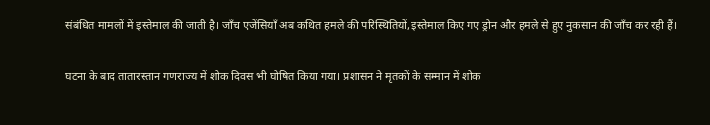संबंधित मामलों में इस्तेमाल की जाती है। जाँच एजेंसियाँ अब कथित हमले की परिस्थितियों,इस्तेमाल किए गए ड्रोन और हमले से हुए नुकसान की जाँच कर रही हैं।

घटना के बाद तातारस्तान गणराज्य में शोक दिवस भी घोषित किया गया। प्रशासन ने मृतकों के सम्मान में शोक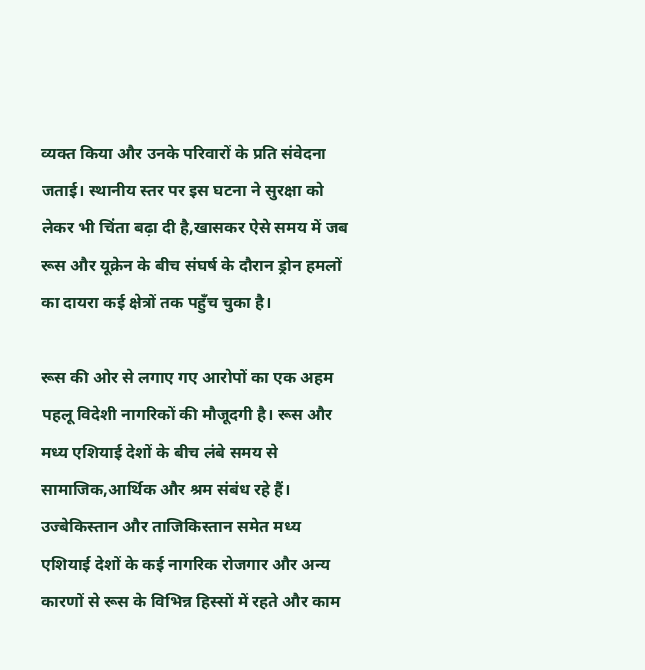व्यक्त किया और उनके परिवारों के प्रति संवेदना जताई। स्थानीय स्तर पर इस घटना ने सुरक्षा को लेकर भी चिंता बढ़ा दी है,खासकर ऐसे समय में जब रूस और यूक्रेन के बीच संघर्ष के दौरान ड्रोन हमलों का दायरा कई क्षेत्रों तक पहुँच चुका है।

रूस की ओर से लगाए गए आरोपों का एक अहम पहलू विदेशी नागरिकों की मौजूदगी है। रूस और मध्य एशियाई देशों के बीच लंबे समय से सामाजिक,आर्थिक और श्रम संबंध रहे हैं। उज्बेकिस्तान और ताजिकिस्तान समेत मध्य एशियाई देशों के कई नागरिक रोजगार और अन्य कारणों से रूस के विभिन्न हिस्सों में रहते और काम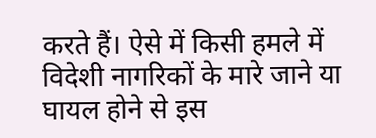करते हैं। ऐसे में किसी हमले में विदेशी नागरिकों के मारे जाने या घायल होने से इस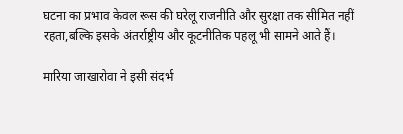घटना का प्रभाव केवल रूस की घरेलू राजनीति और सुरक्षा तक सीमित नहीं रहता,बल्कि इसके अंतर्राष्ट्रीय और कूटनीतिक पहलू भी सामने आते हैं।

मारिया जाखारोवा ने इसी संदर्भ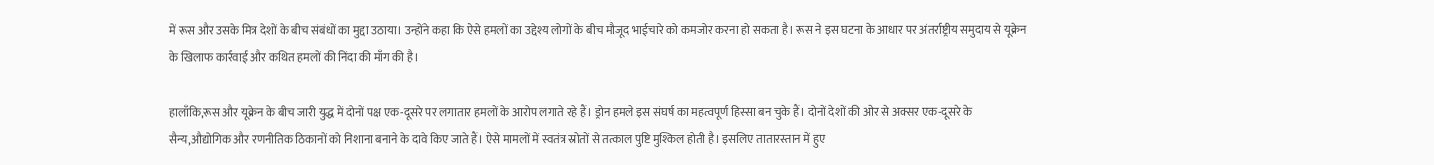में रूस और उसके मित्र देशों के बीच संबंधों का मुद्दा उठाया। उन्होंने कहा कि ऐसे हमलों का उद्देश्य लोगों के बीच मौजूद भाईचारे को कमजोर करना हो सकता है। रूस ने इस घटना के आधार पर अंतर्राष्ट्रीय समुदाय से यूक्रेन के खिलाफ कार्रवाई और कथित हमलों की निंदा की माँग की है।

हालाँकि,रूस और यूक्रेन के बीच जारी युद्ध में दोनों पक्ष एक-दूसरे पर लगातार हमलों के आरोप लगाते रहे हैं। ड्रोन हमले इस संघर्ष का महत्वपूर्ण हिस्सा बन चुके हैं। दोनों देशों की ओर से अक्सर एक-दूसरे के सैन्य,औद्योगिक और रणनीतिक ठिकानों को निशाना बनाने के दावे किए जाते हैं। ऐसे मामलों में स्वतंत्र स्रोतों से तत्काल पुष्टि मुश्किल होती है। इसलिए तातारस्तान में हुए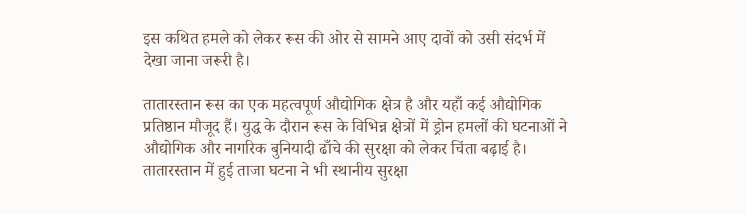इस कथित हमले को लेकर रूस की ओर से सामने आए दावों को उसी संदर्भ में देखा जाना जरूरी है।

तातारस्तान रूस का एक महत्वपूर्ण औद्योगिक क्षेत्र है और यहाँ कई औद्योगिक प्रतिष्ठान मौजूद हैं। युद्ध के दौरान रूस के विभिन्न क्षेत्रों में ड्रोन हमलों की घटनाओं ने औद्योगिक और नागरिक बुनियादी ढाँचे की सुरक्षा को लेकर चिंता बढ़ाई है। तातारस्तान में हुई ताजा घटना ने भी स्थानीय सुरक्षा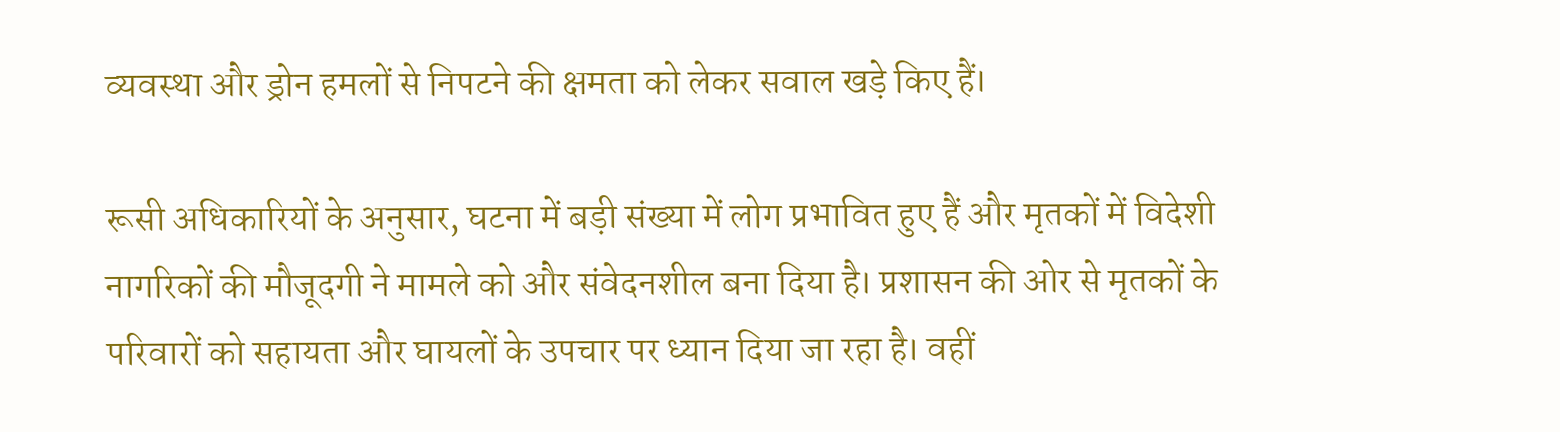व्यवस्था और ड्रोन हमलों से निपटने की क्षमता को लेकर सवाल खड़े किए हैं।

रूसी अधिकारियों के अनुसार, घटना में बड़ी संख्या में लोग प्रभावित हुए हैं और मृतकों में विदेशी नागरिकों की मौजूदगी ने मामले को और संवेदनशील बना दिया है। प्रशासन की ओर से मृतकों के परिवारों को सहायता और घायलों के उपचार पर ध्यान दिया जा रहा है। वहीं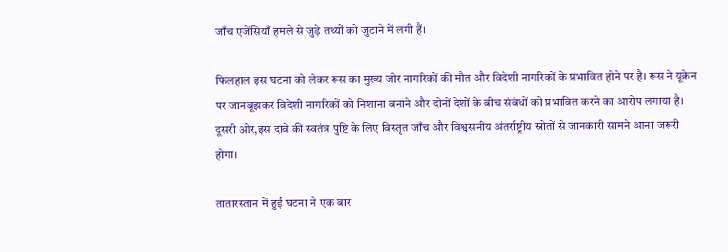जाँच एजेंसियाँ हमले से जुड़े तथ्यों को जुटाने में लगी हैं।

फिलहाल इस घटना को लेकर रूस का मुख्य जोर नागरिकों की मौत और विदेशी नागरिकों के प्रभावित होने पर है। रूस ने यूक्रेन पर जानबूझकर विदेशी नागरिकों को निशाना बनाने और दोनों देशों के बीच संबंधों को प्रभावित करने का आरोप लगाया है। दूसरी ओर,इस दावे की स्वतंत्र पुष्टि के लिए विस्तृत जाँच और विश्वसनीय अंतर्राष्ट्रीय स्रोतों से जानकारी सामने आना जरूरी होगा।

तातारस्तान में हुई घटना ने एक बार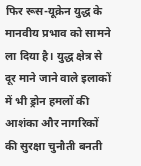फिर रूस-यूक्रेन युद्ध के मानवीय प्रभाव को सामने ला दिया है। युद्ध क्षेत्र से दूर माने जाने वाले इलाकों में भी ड्रोन हमलों की आशंका और नागरिकों की सुरक्षा चुनौती बनती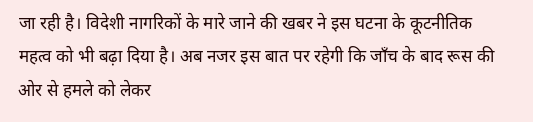जा रही है। विदेशी नागरिकों के मारे जाने की खबर ने इस घटना के कूटनीतिक महत्व को भी बढ़ा दिया है। अब नजर इस बात पर रहेगी कि जाँच के बाद रूस की ओर से हमले को लेकर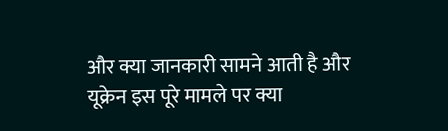और क्या जानकारी सामने आती है और यूक्रेन इस पूरे मामले पर क्या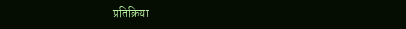प्रतिक्रिया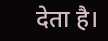देता है।